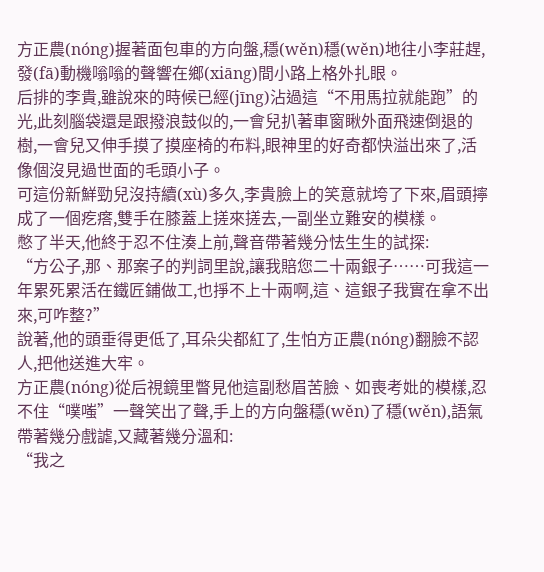方正農(nóng)握著面包車的方向盤,穩(wěn)穩(wěn)地往小李莊趕,發(fā)動機嗡嗡的聲響在鄉(xiāng)間小路上格外扎眼。
后排的李貴,雖說來的時候已經(jīng)沾過這“不用馬拉就能跑”的光,此刻腦袋還是跟撥浪鼓似的,一會兒扒著車窗瞅外面飛速倒退的樹,一會兒又伸手摸了摸座椅的布料,眼神里的好奇都快溢出來了,活像個沒見過世面的毛頭小子。
可這份新鮮勁兒沒持續(xù)多久,李貴臉上的笑意就垮了下來,眉頭擰成了一個疙瘩,雙手在膝蓋上搓來搓去,一副坐立難安的模樣。
憋了半天,他終于忍不住湊上前,聲音帶著幾分怯生生的試探:
“方公子,那、那案子的判詞里說,讓我賠您二十兩銀子……可我這一年累死累活在鐵匠鋪做工,也掙不上十兩啊,這、這銀子我實在拿不出來,可咋整?”
說著,他的頭垂得更低了,耳朵尖都紅了,生怕方正農(nóng)翻臉不認人,把他送進大牢。
方正農(nóng)從后視鏡里瞥見他這副愁眉苦臉、如喪考妣的模樣,忍不住“噗嗤”一聲笑出了聲,手上的方向盤穩(wěn)了穩(wěn),語氣帶著幾分戲謔,又藏著幾分溫和:
“我之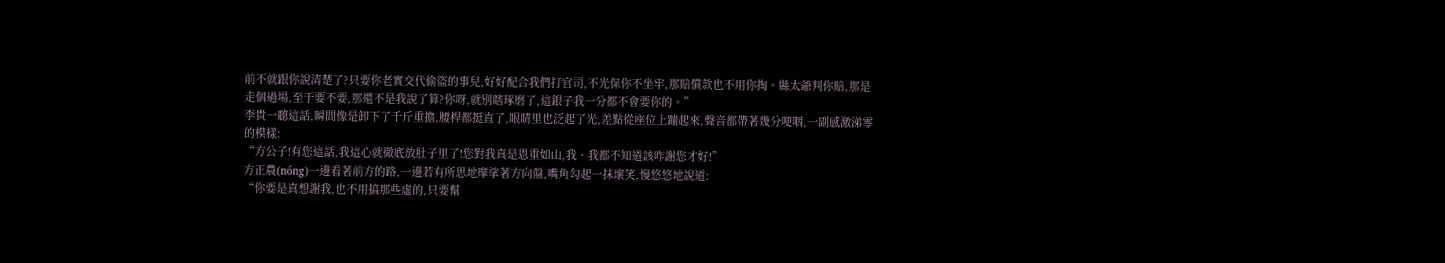前不就跟你說清楚了?只要你老實交代偷盜的事兒,好好配合我們打官司,不光保你不坐牢,那賠償款也不用你掏。縣太爺判你賠,那是走個過場,至于要不要,那還不是我說了算?你呀,就別瞎琢磨了,這銀子我一分都不會要你的。”
李貴一聽這話,瞬間像是卸下了千斤重擔,腰桿都挺直了,眼睛里也泛起了光,差點從座位上蹦起來,聲音都帶著幾分哽咽,一副感激涕零的模樣:
“方公子!有您這話,我這心就徹底放肚子里了!您對我真是恩重如山,我、我都不知道該咋謝您才好!”
方正農(nóng)一邊看著前方的路,一邊若有所思地摩挲著方向盤,嘴角勾起一抹壞笑,慢悠悠地說道:
“你要是真想謝我,也不用搞那些虛的,只要幫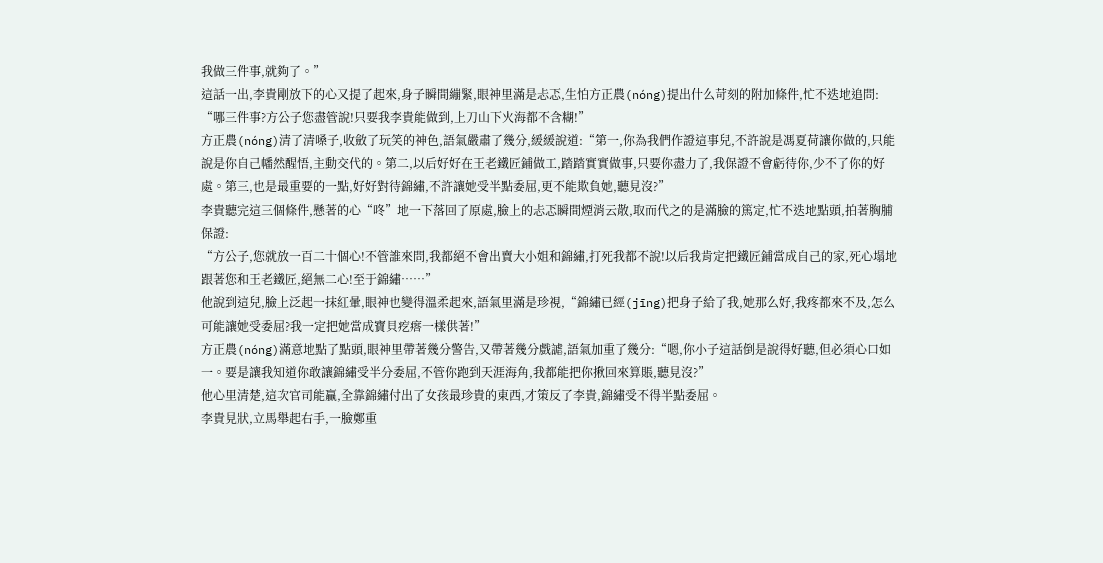我做三件事,就夠了。”
這話一出,李貴剛放下的心又提了起來,身子瞬間繃緊,眼神里滿是忐忑,生怕方正農(nóng)提出什么苛刻的附加條件,忙不迭地追問:
“哪三件事?方公子您盡管說!只要我李貴能做到,上刀山下火海都不含糊!”
方正農(nóng)清了清嗓子,收斂了玩笑的神色,語氣嚴肅了幾分,緩緩說道:“第一,你為我們作證這事兒,不許說是馮夏荷讓你做的,只能說是你自己幡然醒悟,主動交代的。第二,以后好好在王老鐵匠鋪做工,踏踏實實做事,只要你盡力了,我保證不會虧待你,少不了你的好處。第三,也是最重要的一點,好好對待錦繡,不許讓她受半點委屈,更不能欺負她,聽見沒?”
李貴聽完這三個條件,懸著的心“咚”地一下落回了原處,臉上的忐忑瞬間煙消云散,取而代之的是滿臉的篤定,忙不迭地點頭,拍著胸脯保證:
“方公子,您就放一百二十個心!不管誰來問,我都絕不會出賣大小姐和錦繡,打死我都不說!以后我肯定把鐵匠鋪當成自己的家,死心塌地跟著您和王老鐵匠,絕無二心!至于錦繡……”
他說到這兒,臉上泛起一抹紅暈,眼神也變得溫柔起來,語氣里滿是珍視,“錦繡已經(jīng)把身子給了我,她那么好,我疼都來不及,怎么可能讓她受委屈?我一定把她當成寶貝疙瘩一樣供著!”
方正農(nóng)滿意地點了點頭,眼神里帶著幾分警告,又帶著幾分戲謔,語氣加重了幾分:“嗯,你小子這話倒是說得好聽,但必須心口如一。要是讓我知道你敢讓錦繡受半分委屈,不管你跑到天涯海角,我都能把你揪回來算賬,聽見沒?”
他心里清楚,這次官司能贏,全靠錦繡付出了女孩最珍貴的東西,才策反了李貴,錦繡受不得半點委屈。
李貴見狀,立馬舉起右手,一臉鄭重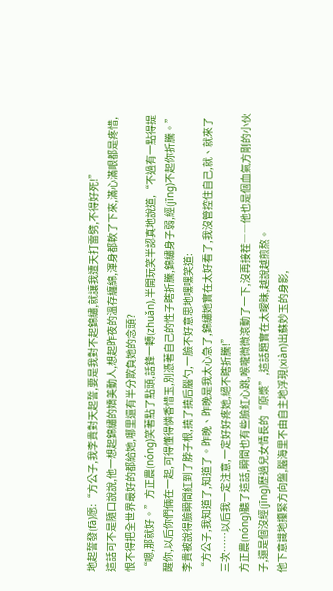地起誓發(fā)愿:“方公子,我李貴對天起誓,要是我對不起錦繡,就讓我遭天打雷劈,不得好死!”
這話可不是隨口說說,他一想起錦繡的嬌美動人,想起昨夜的溫存纏綿,渾身都軟了下來,滿心滿眼都是疼惜,恨不得把全世界最好的都給她,哪里還有半分欺負她的念頭?
“嗯,那就好。”方正農(nóng)笑著點了點頭,話鋒一轉(zhuǎn),半開玩笑半認真地說道,“不過有一點得提醒你,以后你們倆在一起,可得懂得憐香惜玉,別憑著自己的性子瞎折騰,錦繡身子弱,經(jīng)不起你折騰。”
李貴被說得臉瞬間紅到了脖子根,撓了撓后腦勺,一臉不好意思地嘿嘿笑道:
“方公子,我知道了,知道了。昨晚、昨晚是我太心急了,錦繡她實在太好看了,我沒管控住自己,就、就來了三次……以后我一定注意,一定好好疼她,絕不瞎折騰!”
方正農(nóng)聽了這話,瞬間也有些臉紅心跳,喉嚨微微滾動了一下,沒再接茬――他也是個血氣方剛的小伙子,還是個沒經(jīng)歷過兒女情長的“原漿”,這話題實在太曖昧,越說越煎熬。
他下意識地攥緊方向盤,腦海里不由自主地浮現(xiàn)出蘇妙玉的身影,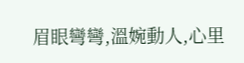眉眼彎彎,溫婉動人,心里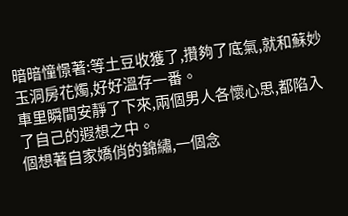暗暗憧憬著:等土豆收獲了,攢夠了底氣,就和蘇妙玉洞房花燭,好好溫存一番。
車里瞬間安靜了下來,兩個男人各懷心思,都陷入了自己的遐想之中。
個想著自家嬌俏的錦繡,一個念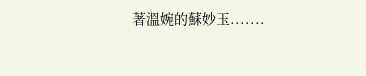著溫婉的蘇妙玉.......